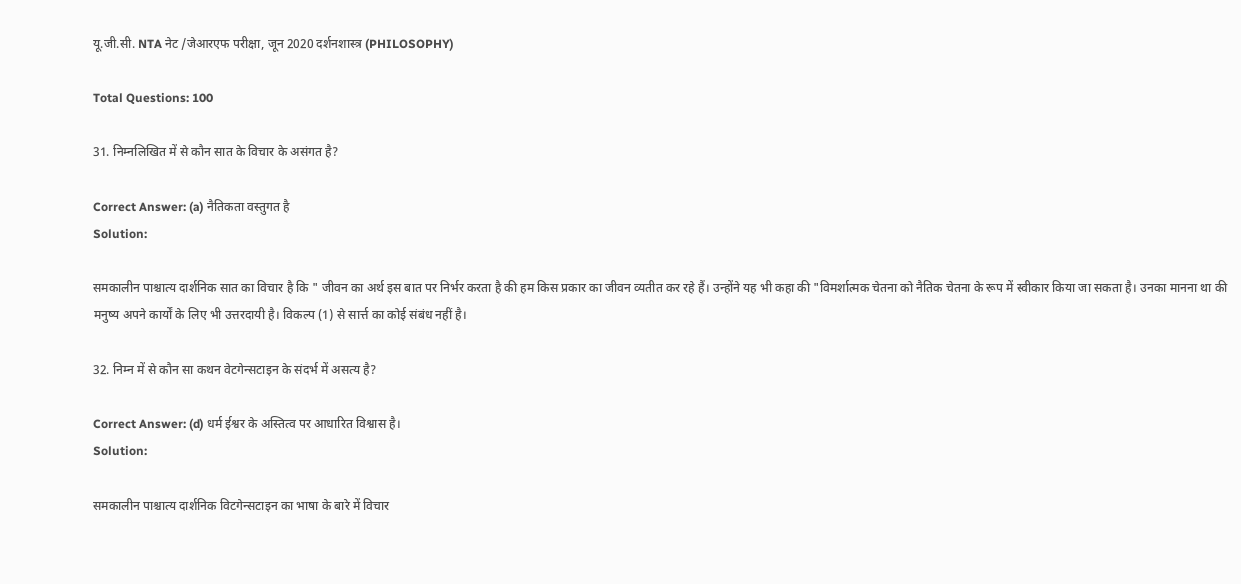यू.जी.सी. NTA नेट /जेआरएफ परीक्षा, जून 2020 दर्शनशास्त्र (PHILOSOPHY)

Total Questions: 100

31. निम्नलिखित में से कौन सात के विचार के असंगत है?

Correct Answer: (a) नैतिकता वस्तुगत है
Solution:

समकालीन पाश्चात्य दार्शनिक सात का विचार है कि " जीवन का अर्थ इस बात पर निर्भर करता है की हम किस प्रकार का जीवन व्यतीत कर रहे हैं। उन्होंने यह भी कहा की "विमर्शात्मक चेतना को नैतिक चेतना के रूप में स्वीकार किया जा सकता है। उनका मानना था की मनुष्य अपने कार्यों के लिए भी उत्तरदायी है। विकल्प (1) से सार्त्त का कोई संबंध नहीं है।

32. निम्न में से कौन सा कथन वेटगेन्सटाइन के संदर्भ में असत्य है?

Correct Answer: (d) धर्म ईश्वर के अस्तित्व पर आधारित विश्वास है।
Solution:

समकालीन पाश्चात्य दार्शनिक विटगेन्सटाइन का भाषा के बारे में विचार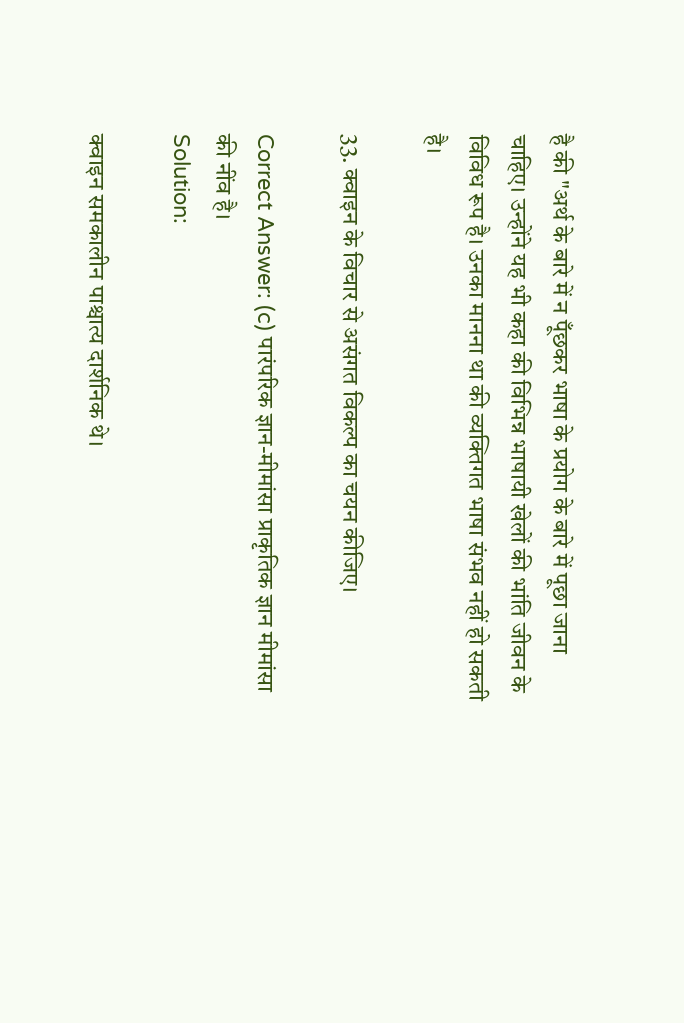है की "अर्थ के बारे में न पूँछकर भाषा के प्रयोग के बारे में पूछा जाना चाहिए। उन्होंने यह भी कहा की विभिन्न भाषायी खेलों की भांति जीवन के विविध रूप है। उनका मानना था की व्यक्तिगत भाषा संभव नहीं हो सकती है।

33. क्वाइन के विचार से असंगत विकल्प का चयन कीजिए।

Correct Answer: (c) पारंपरिक ज्ञान-मीमांसा प्राकृतिक ज्ञान मीमांसा की नींव है।
Solution:

क्वाइन समकालीन पाश्चात्य दार्शनिक थे।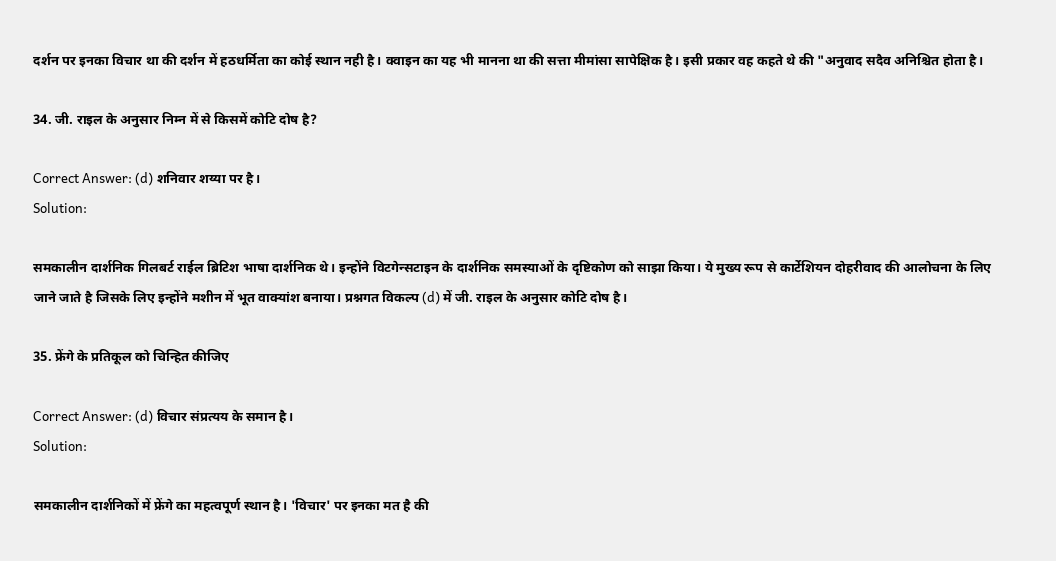दर्शन पर इनका विचार था की दर्शन में हठधर्मिता का कोई स्थान नही है। क्वाइन का यह भी मानना था की सत्ता मीमांसा सापेक्षिक है। इसी प्रकार वह कहते थे की "अनुवाद सदैव अनिश्चित होता है।

34. जी. राइल के अनुसार निम्न में से किसमें कोटि दोष है?

Correct Answer: (d) शनिवार शय्या पर है।
Solution:

समकालीन दार्शनिक गिलबर्ट राईल ब्रिटिश भाषा दार्शनिक थे। इन्होंने विटगेन्सटाइन के दार्शनिक समस्याओं के दृष्टिकोण को साझा किया। ये मुख्य रूप से कार्टेशियन दोहरीवाद की आलोचना के लिए जाने जाते है जिसके लिए इन्होंने मशीन में भूत वाक्यांश बनाया। प्रश्नगत विकल्प (d) में जी. राइल के अनुसार कोटि दोष है।

35. फ्रेंगे के प्रतिकूल को चिन्हित कीजिए

Correct Answer: (d) विचार संप्रत्यय के समान है।
Solution:

समकालीन दार्शनिकों में फ्रेंगे का महत्वपूर्ण स्थान है। 'विचार' पर इनका मत है की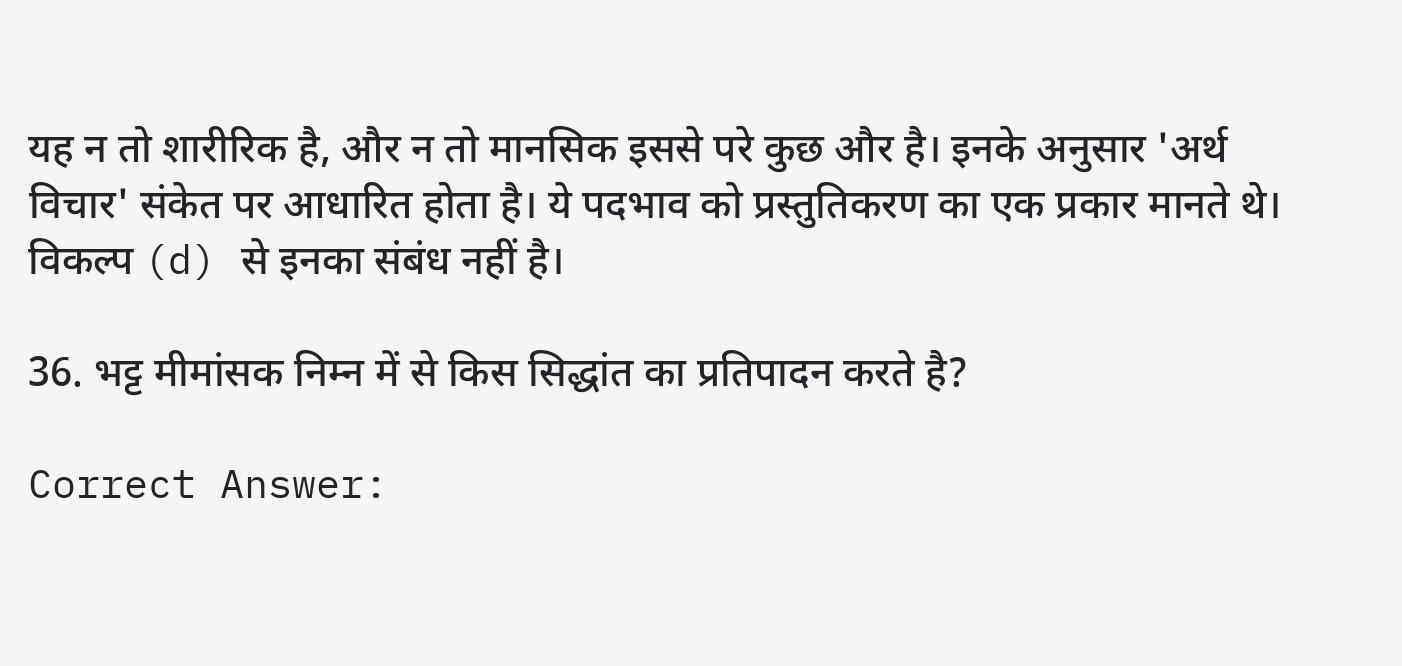यह न तो शारीरिक है, और न तो मानसिक इससे परे कुछ और है। इनके अनुसार 'अर्थ विचार' संकेत पर आधारित होता है। ये पदभाव को प्रस्तुतिकरण का एक प्रकार मानते थे। विकल्प (d) से इनका संबंध नहीं है।

36. भट्ट मीमांसक निम्न में से किस सिद्धांत का प्रतिपादन करते है?

Correct Answer: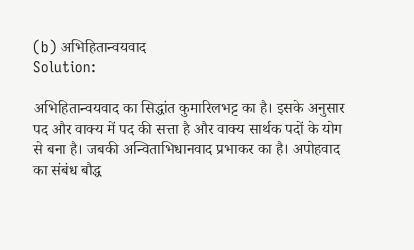(b) अभिहितान्वयवाद
Solution:

अभिहितान्वयवाद का सिद्धांत कुमारिलभट्ट का है। इसके अनुसार पद और वाक्य में पद की सत्ता है और वाक्य सार्थक पदों के योग से बना है। जबकी अन्विताभिधानवाद प्रभाकर का है। अपोहवाद का संबंध बौद्ध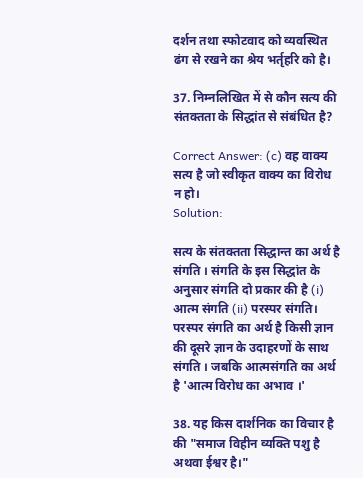दर्शन तथा स्फोटवाद को व्यवस्थित ढंग से रखने का श्रेय भर्तृहरि को है।

37. निम्नलिखित में से कौन सत्य की संतक्तता के सिद्धांत से संबंधित है?

Correct Answer: (c) वह वाक्य सत्य है जो स्वीकृत वाक्य का विरोध न हो।
Solution:

सत्य के संतक्तता सिद्धान्त का अर्थ है संगति । संगति के इस सिद्धांत के अनुसार संगति दो प्रकार की है (i) आत्म संगति (ii) परस्पर संगति। परस्पर संगति का अर्थ है किसी ज्ञान की दूसरे ज्ञान के उदाहरणों के साथ संगति । जबकि आत्मसंगति का अर्थ है 'आत्म विरोध का अभाव ।'

38. यह किस दार्शनिक का विचार है की "समाज विहीन व्यक्ति पशु है अथवा ईश्वर है।"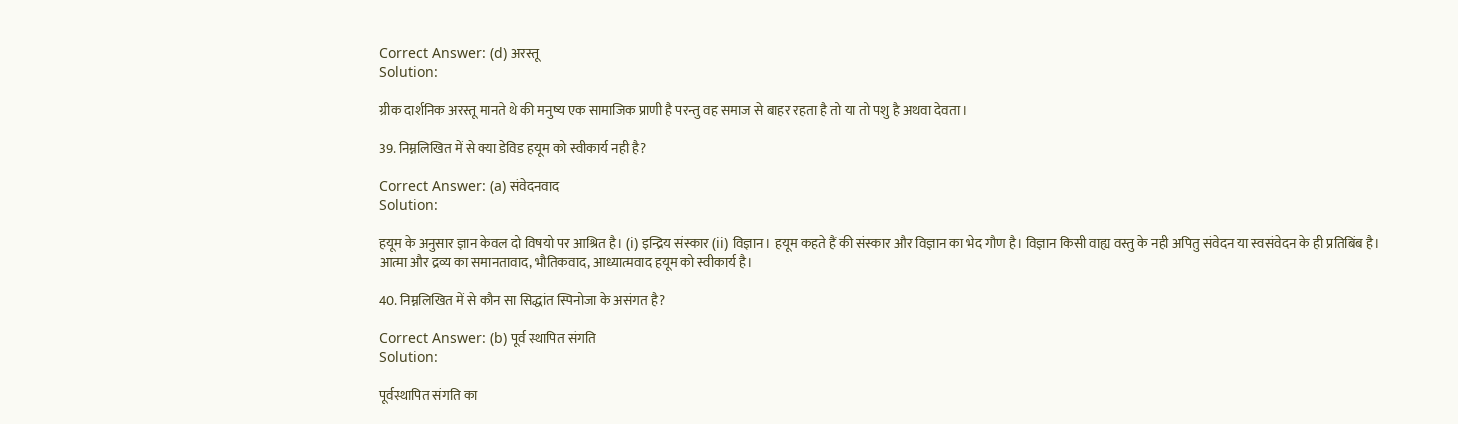Correct Answer: (d) अरस्तू
Solution:

ग्रीक दार्शनिक अरस्तू मानते थे की मनुष्य एक सामाजिक प्राणी है परन्तु वह समाज से बाहर रहता है तो या तो पशु है अथवा देवता।

39. निम्नलिखित में से क्या डेविड हयूम को स्वीकार्य नही है?

Correct Answer: (a) संवेदनवाद
Solution:

हयूम के अनुसार ज्ञान केवल दो विषयो पर आश्रित है। (i) इन्द्रिय संस्कार (ii) विज्ञान। हयूम कहते हैं की संस्कार और विज्ञान का भेद गौण है। विज्ञान किसी वाह्य वस्तु के नही अपितु संवेदन या स्वसंवेदन के ही प्रतिबिंब है। आत्मा और द्रव्य का समानतावाद, भौतिकवाद, आध्यात्मवाद हयूम को स्वीकार्य है।

40. निम्नलिखित में से कौन सा सिद्धांत स्पिनोजा के असंगत है?

Correct Answer: (b) पूर्व स्थापित संगति
Solution:

पूर्वस्थापित संगति का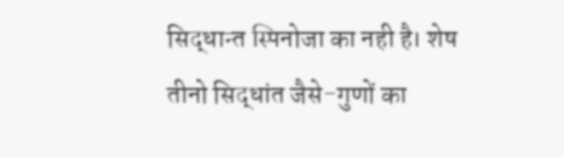सिद्धान्त स्पिनोजा का नही है। शेष तीनो सिद्धांत जैसे-गुणों का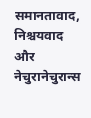समानतावाद, निश्चयवाद और नेचुरानेचुरान्स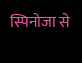स्पिनोजा से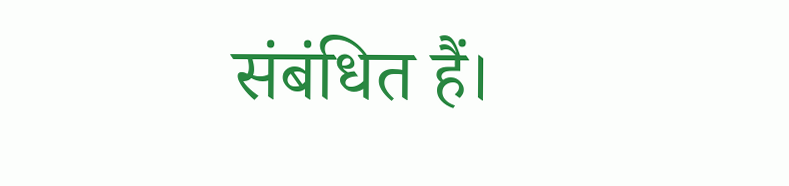संबंधित हैं।